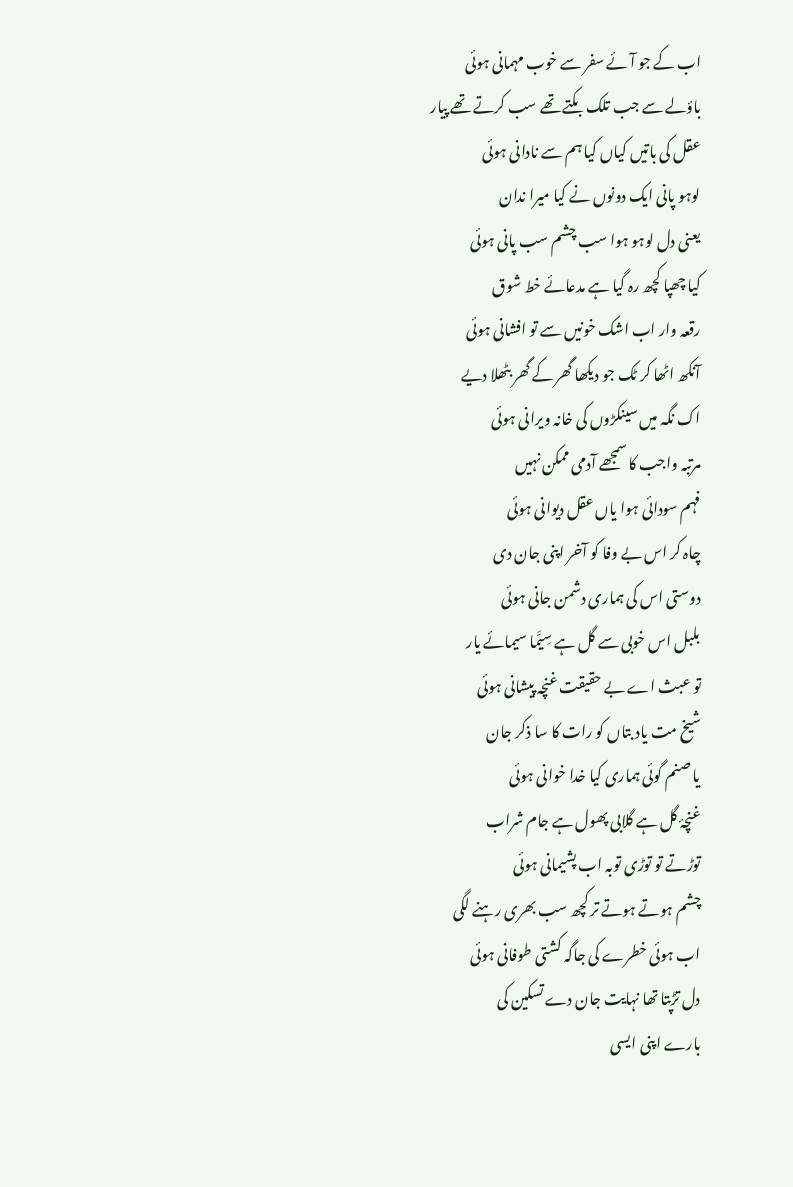اب کے جو آئے سفر سے خوب مہمانی ہوئی
باؤلے سے جب تلک بکتے تھے سب کرتے تھے پیار
عقل کی باتیں کیاں کیا ہم سے نادانی ہوئی
لوہو پانی ایک دونوں نے کیا میرا ندان
یعنی دل لوہو ہوا سب چشم سب پانی ہوئی
کیا چھپا کچھ رہ گیا ہے مدعائے خط شوق
رقعہ وار اب اشک خونیں سے تو افشانی ہوئی
آنکھ اٹھا کر ٹک جو دیکھا گھر کے گھر بٹھلا دیے
اک نگہ میں سینکڑوں کی خانہ ویرانی ہوئی
مرتبہ واجب کا سمجھے آدمی ممکن نہیں
فہم سودائی ہوا یاں عقل دیوانی ہوئی
چاہ کر اس بے وفا کو آخر اپنی جان دی
دوستی اس کی ہماری دشمن جانی ہوئی
بلبل اس خوبی سے گل ہے سِیَّما سیمائے یار
تو عبث اے بے حقیقت غنچہ پیشانی ہوئی
شیخ مت یاد بتاں کو رات کا سا ذکر جان
یا صنم گوئی ہماری کیا خدا خوانی ہوئی
غنچۂ گل ہے گلابی پھول ہے جام شراب
توڑتے تو توڑی توبہ اب پشیمانی ہوئی
چشم ہوتے ہوتے تر کچھ سب بھری رہنے لگی
اب ہوئی خطرے کی جاگہ کشتی طوفانی ہوئی
دل تڑپتا تھا نہایت جان دے تسکین کی
بارے اپنی ایسی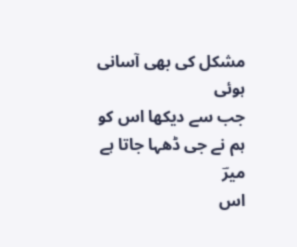مشکل کی بھی آسانی ہوئی
جب سے دیکھا اس کو ہم نے جی ڈھہا جاتا ہے میرؔ
اس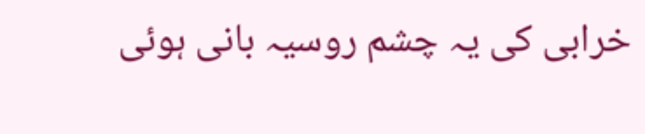خرابی کی یہ چشم روسیہ بانی ہوئی